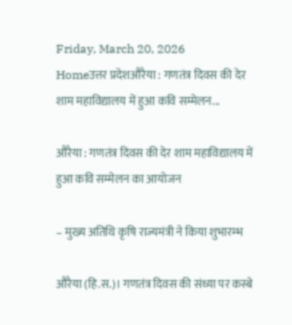Friday, March 20, 2026
Homeउत्तर प्रदेशऔरैया : गणतंत्र दिवस की देर शाम महाविद्यालय में हुआ कवि सम्मेलन...

औरैया : गणतंत्र दिवस की देर शाम महाविद्यालय में हुआ कवि सम्मेलन का आयोजन

– मुख्य अतिथि कृषि राज्यमंत्री ने किया शुभारम्भ

औरैया (हि.स.)। गणतंत्र दिवस की संध्या पर कस्बे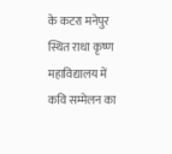के कटरा मनेपुर स्थित राधा कृष्ण महाविद्यालय में कवि सम्मेलन का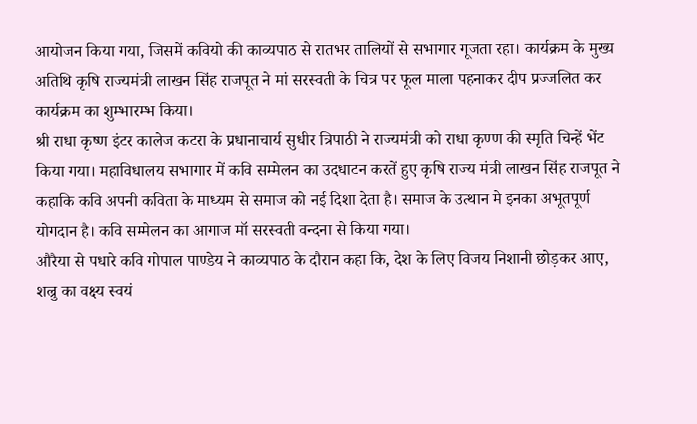आयोजन किया गया, जिसमें कवियो की काव्यपाठ से रातभर तालियों से सभागार गूजता रहा। कार्यक्रम के मुख्य अतिथि कृषि राज्यमंत्री लाखन सिंह राजपूत ने मां सरस्वती के चित्र पर फूल माला पहनाकर दीप प्रज्जलित कर कार्यक्रम का शुम्भारम्भ किया।
श्री राधा कृष्ण इंटर कालेज कटरा के प्रधानाचार्य सुधीर त्रिपाठी ने राज्यमंत्री को राधा कृण्ण की स्मृति चिन्हें भेंट किया गया। महाविधालय सभागार में कवि सम्मेलन का उदधाटन करतें हुए कृषि राज्य मंत्री लाखन सिंह राजपूत ने कहाकि कवि अपनी कविता के माध्यम से समाज को नई दिशा देता है। समाज के उत्थान मे इनका अभूतपूर्ण योगदान है। कवि सम्मेलन का आगाज मॉ सरस्वती वन्दना से किया गया।
औरैया से पधारे कवि गोपाल पाण्डेय ने काव्यपाठ के दौरान कहा कि, देश के लिए विजय निशानी छोड़कर आए, शल्रु का वक्ष्य स्वयं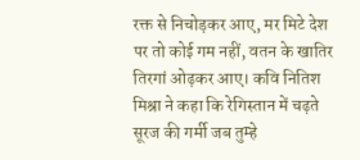रक्त से निचोड़कर आए, मर मिटे देश पर तो कोई गम नहीं, वतन के खातिर तिरगां ओढ़कर आए। कवि नितिश मिश्रा ने कहा कि रेगिस्तान में चढ़ते सूरज की गर्मी जब तुम्हे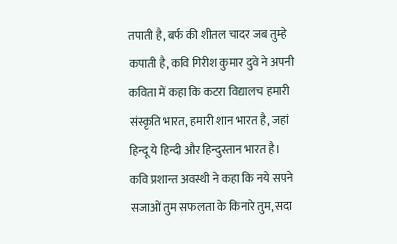तपाती है, बर्फ की शीतल चादर जब तुम्हे कपाती है, कवि गिरीश कुमार दुवे ने अपनी कविता में कहा कि कटरा विद्यालच हमारी संस्कृति भारत, हमारी शान भारत है, जहां हिन्दू ये हिन्दी और हिन्दुस्तान भारत है।
कवि प्रशान्त अवस्थी ने कहा कि नये सपने सजाओं तुम सफलता के किनारे तुम, सदा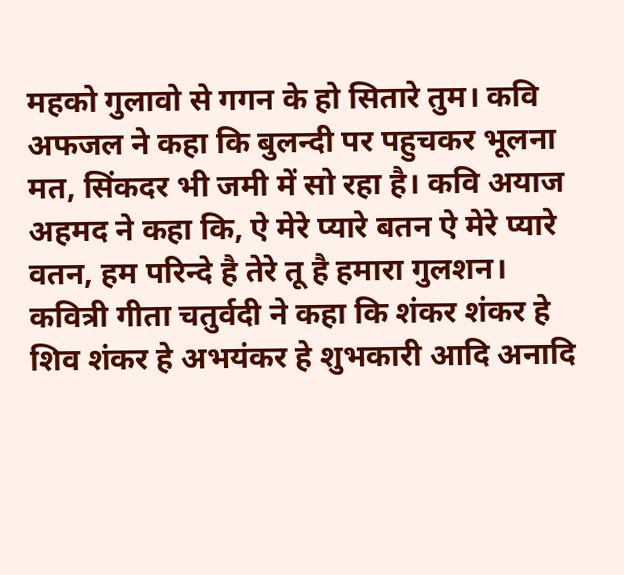महको गुलावो से गगन के हो सितारे तुम। कवि अफजल ने कहा कि बुलन्दी पर पहुचकर भूलना मत, सिंकदर भी जमी में सो रहा है। कवि अयाज अहमद ने कहा कि, ऐ मेरे प्यारे बतन ऐ मेरे प्यारे वतन, हम परिन्दे है तेरे तू है हमारा गुलशन। कवित्री गीता चतुर्वदी ने कहा कि शंकर शंकर हे शिव शंकर हे अभयंकर हे शुभकारी आदि अनादि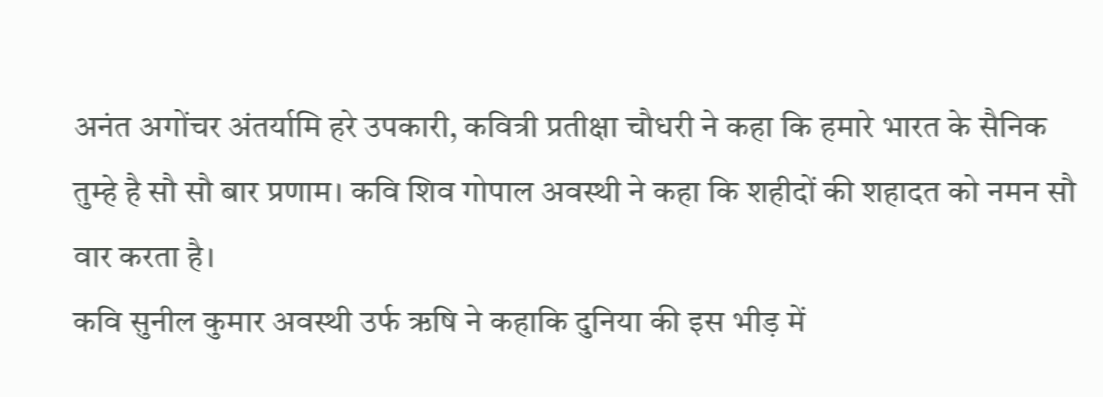अनंत अगोंचर अंतर्यामि हरे उपकारी, कवित्री प्रतीक्षा चौधरी ने कहा कि हमारे भारत के सैनिक तुम्हे है सौ सौ बार प्रणाम। कवि शिव गोपाल अवस्थी ने कहा कि शहीदों की शहादत को नमन सौ वार करता है।
कवि सुनील कुमार अवस्थी उर्फ ऋषि ने कहाकि दुनिया की इस भीड़ में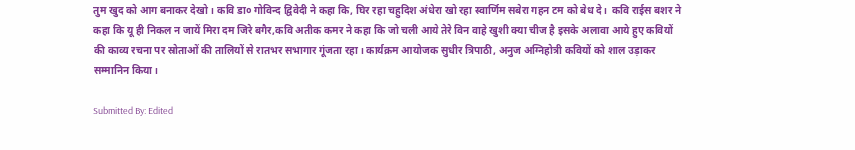तुम खुद को आग बनाकर देखो। कवि डा० गोविन्द द्विवेदी ने कहा कि, घिर रहा चहुदिश अंधेरा खो रहा स्वार्णिम सबेरा गहन टम को बेध दे।  कवि राईस बशर ने कहा कि यू ही निकल न जायें मिरा दम जिरे बगैर,कवि अतीक कमर ने कहा कि जो चली आये तेरे विन वाहे खुशी क्या चीज है इसके अलावा आये हुए कवियों की काव्य रचना पर स्रोताओं की तालियों से रातभर सभागार गूंजता रहा। कार्यक्रम आयोजक सुधीर त्रिपाठी, अनुज अग्निहोत्री कवियों को शाल उड़ाकर सम्मानिन किया।

Submitted By: Edited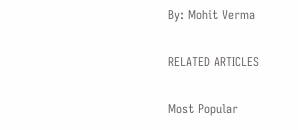By: Mohit Verma

RELATED ARTICLES

Most Popular